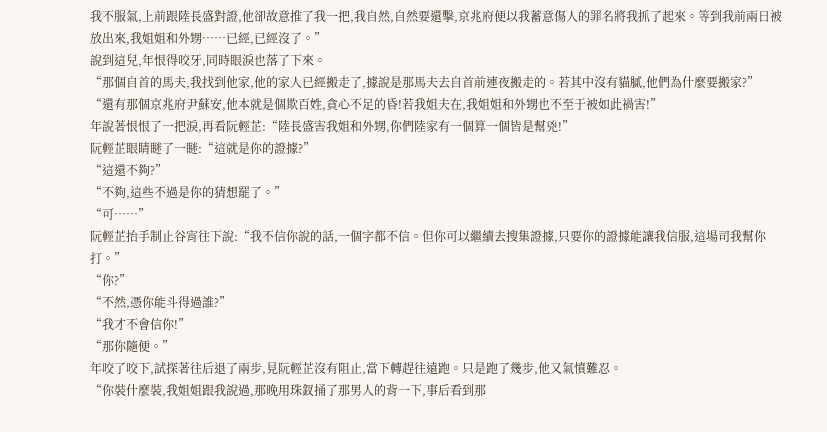我不服氣,上前跟陸長盛對證,他卻故意推了我一把,我自然,自然要還擊,京兆府便以我蓄意傷人的罪名將我抓了起來。等到我前兩日被放出來,我姐姐和外甥……已經,已經沒了。”
說到這兒,年恨得咬牙,同時眼淚也落了下來。
“那個自首的馬夫,我找到他家,他的家人已經搬走了,據說是那馬夫去自首前連夜搬走的。若其中沒有貓膩,他們為什麼要搬家?”
“還有那個京兆府尹蘇安,他本就是個欺百姓,貪心不足的昏!若我姐夫在,我姐姐和外甥也不至于被如此禍害!”
年說著恨恨了一把淚,再看阮輕芷:“陸長盛害我姐和外甥,你們陸家有一個算一個皆是幫兇!”
阮輕芷眼睛瞇了一瞇:“這就是你的證據?”
“這還不夠?”
“不夠,這些不過是你的猜想罷了。”
“可……”
阮輕芷抬手制止谷宵往下說:“我不信你說的話,一個字都不信。但你可以繼續去搜集證據,只要你的證據能讓我信服,這場司我幫你打。”
“你?”
“不然,憑你能斗得過誰?”
“我才不會信你!”
“那你隨便。”
年咬了咬下,試探著往后退了兩步,見阮輕芷沒有阻止,當下轉趕往遠跑。只是跑了幾步,他又氣憤難忍。
“你裝什麼裝,我姐姐跟我說過,那晚用珠釵捅了那男人的背一下,事后看到那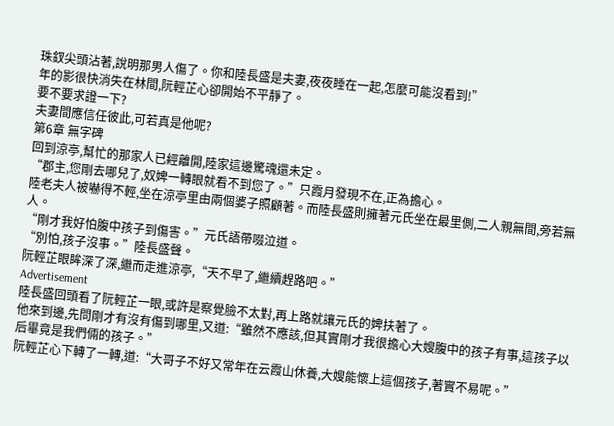珠釵尖頭沾著,說明那男人傷了。你和陸長盛是夫妻,夜夜睡在一起,怎麼可能沒看到!”
年的影很快消失在林間,阮輕芷心卻開始不平靜了。
要不要求證一下?
夫妻間應信任彼此,可若真是他呢?
第6章 無字碑
回到涼亭,幫忙的那家人已經離開,陸家這邊驚魂還未定。
“郡主,您剛去哪兒了,奴婢一轉眼就看不到您了。”只霞月發現不在,正為擔心。
陸老夫人被嚇得不輕,坐在涼亭里由兩個婆子照顧著。而陸長盛則擁著元氏坐在最里側,二人親無間,旁若無人。
“剛才我好怕腹中孩子到傷害。”元氏語帶啜泣道。
“別怕,孩子沒事。”陸長盛聲。
阮輕芷眼眸深了深,繼而走進涼亭,“天不早了,繼續趕路吧。”
Advertisement
陸長盛回頭看了阮輕芷一眼,或許是察覺臉不太對,再上路就讓元氏的婢扶著了。
他來到邊,先問剛才有沒有傷到哪里,又道:“雖然不應該,但其實剛才我很擔心大嫂腹中的孩子有事,這孩子以后畢竟是我們倆的孩子。”
阮輕芷心下轉了一轉,道:“大哥子不好又常年在云霞山休養,大嫂能懷上這個孩子,著實不易呢。”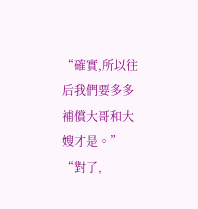“確實,所以往后我們要多多補償大哥和大嫂才是。”
“對了,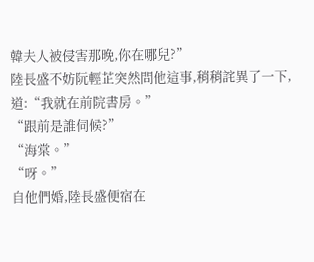韓夫人被侵害那晚,你在哪兒?”
陸長盛不妨阮輕芷突然問他這事,稍稍詫異了一下,道:“我就在前院書房。”
“跟前是誰伺候?”
“海棠。”
“呀。”
自他們婚,陸長盛便宿在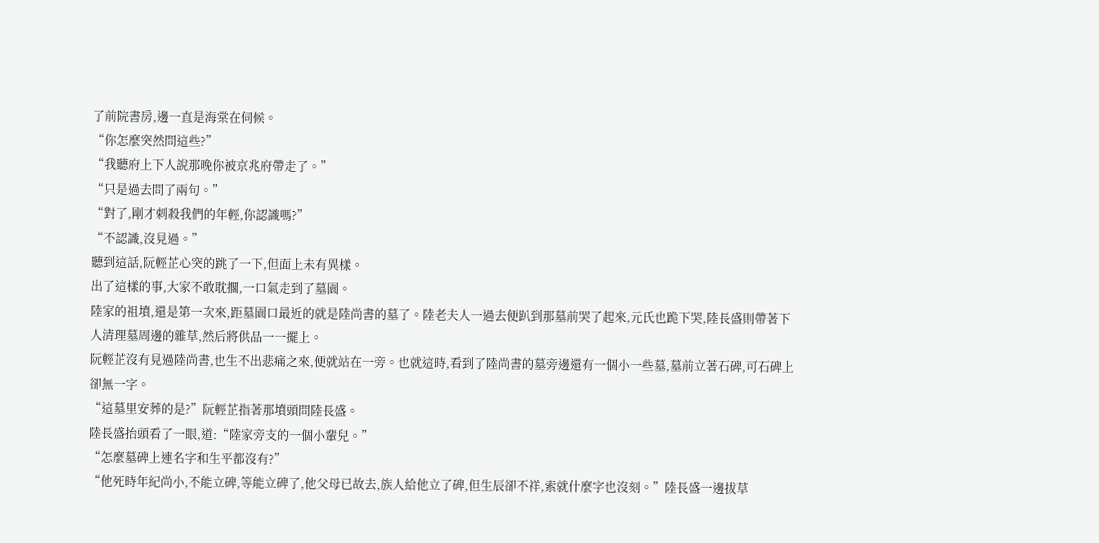了前院書房,邊一直是海棠在伺候。
“你怎麼突然問這些?”
“我聽府上下人說那晚你被京兆府帶走了。”
“只是過去問了兩句。”
“對了,剛才刺殺我們的年輕,你認識嗎?”
“不認識,沒見過。”
聽到這話,阮輕芷心突的跳了一下,但面上未有異樣。
出了這樣的事,大家不敢耽擱,一口氣走到了墓園。
陸家的祖墳,還是第一次來,距墓園口最近的就是陸尚書的墓了。陸老夫人一過去便趴到那墓前哭了起來,元氏也跪下哭,陸長盛則帶著下人清理墓周邊的雜草,然后將供品一一擺上。
阮輕芷沒有見過陸尚書,也生不出悲痛之來,便就站在一旁。也就這時,看到了陸尚書的墓旁邊還有一個小一些墓,墓前立著石碑,可石碑上卻無一字。
“這墓里安葬的是?”阮輕芷指著那墳頭問陸長盛。
陸長盛抬頭看了一眼,道:“陸家旁支的一個小輩兒。”
“怎麼墓碑上連名字和生平都沒有?”
“他死時年紀尚小,不能立碑,等能立碑了,他父母已故去,族人給他立了碑,但生辰卻不祥,索就什麼字也沒刻。”陸長盛一邊拔草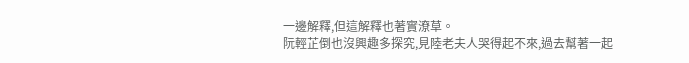一邊解釋,但這解釋也著實潦草。
阮輕芷倒也沒興趣多探究,見陸老夫人哭得起不來,過去幫著一起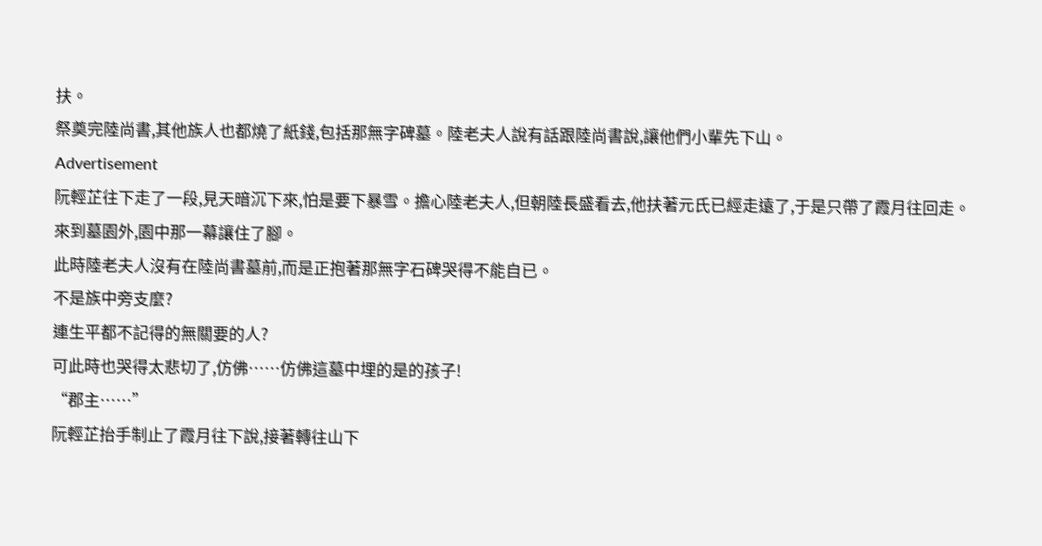扶。
祭奠完陸尚書,其他族人也都燒了紙錢,包括那無字碑墓。陸老夫人說有話跟陸尚書說,讓他們小輩先下山。
Advertisement
阮輕芷往下走了一段,見天暗沉下來,怕是要下暴雪。擔心陸老夫人,但朝陸長盛看去,他扶著元氏已經走遠了,于是只帶了霞月往回走。
來到墓園外,園中那一幕讓住了腳。
此時陸老夫人沒有在陸尚書墓前,而是正抱著那無字石碑哭得不能自已。
不是族中旁支麼?
連生平都不記得的無關要的人?
可此時也哭得太悲切了,仿佛……仿佛這墓中埋的是的孩子!
“郡主……”
阮輕芷抬手制止了霞月往下說,接著轉往山下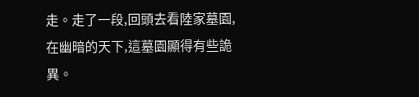走。走了一段,回頭去看陸家墓園,在幽暗的天下,這墓園顯得有些詭異。